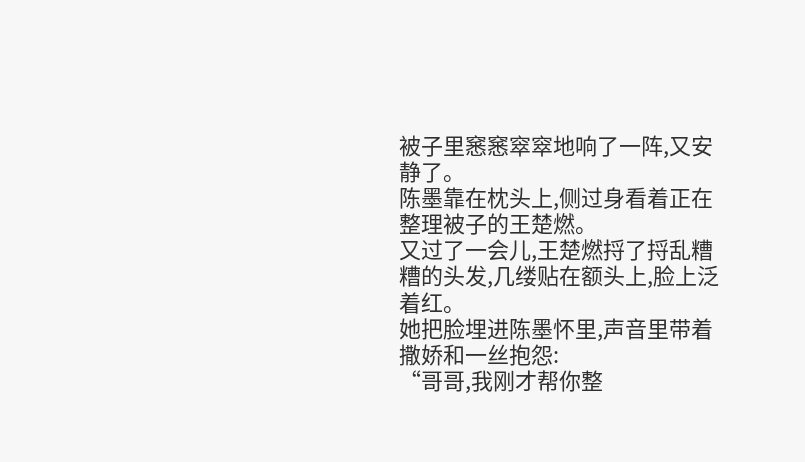被子里窸窸窣窣地响了一阵,又安静了。
陈墨靠在枕头上,侧过身看着正在整理被子的王楚燃。
又过了一会儿,王楚燃捋了捋乱糟糟的头发,几缕贴在额头上,脸上泛着红。
她把脸埋进陈墨怀里,声音里带着撒娇和一丝抱怨:
“哥哥,我刚才帮你整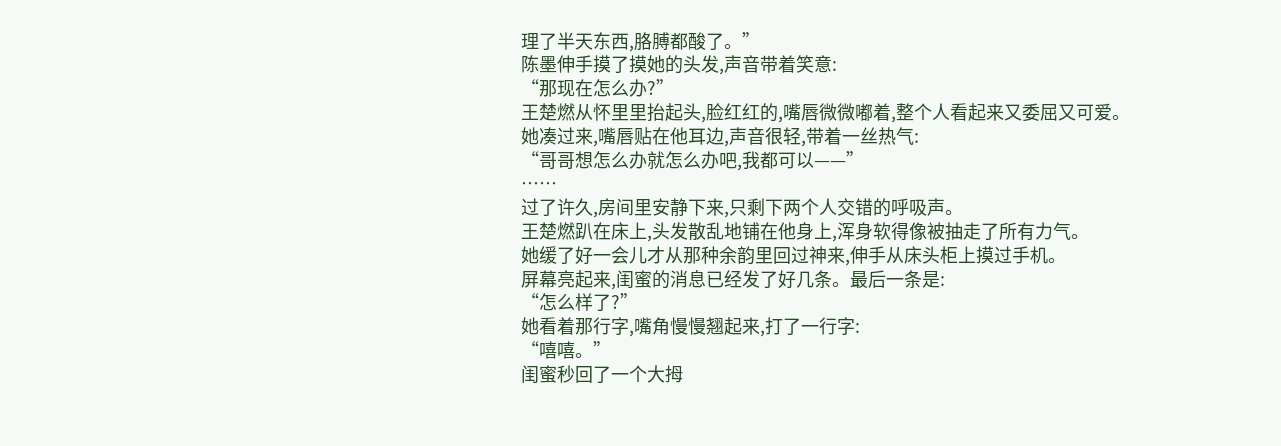理了半天东西,胳膊都酸了。”
陈墨伸手摸了摸她的头发,声音带着笑意:
“那现在怎么办?”
王楚燃从怀里里抬起头,脸红红的,嘴唇微微嘟着,整个人看起来又委屈又可爱。
她凑过来,嘴唇贴在他耳边,声音很轻,带着一丝热气:
“哥哥想怎么办就怎么办吧,我都可以——”
……
过了许久,房间里安静下来,只剩下两个人交错的呼吸声。
王楚燃趴在床上,头发散乱地铺在他身上,浑身软得像被抽走了所有力气。
她缓了好一会儿才从那种余韵里回过神来,伸手从床头柜上摸过手机。
屏幕亮起来,闺蜜的消息已经发了好几条。最后一条是:
“怎么样了?”
她看着那行字,嘴角慢慢翘起来,打了一行字:
“嘻嘻。”
闺蜜秒回了一个大拇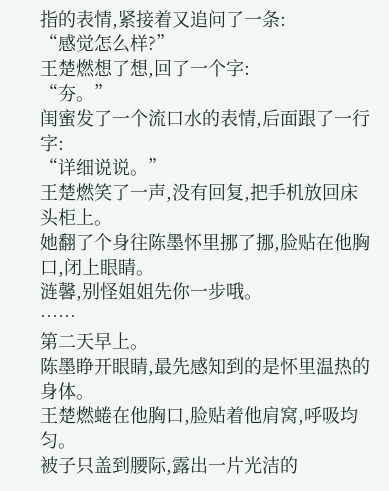指的表情,紧接着又追问了一条:
“感觉怎么样?”
王楚燃想了想,回了一个字:
“夯。”
闺蜜发了一个流口水的表情,后面跟了一行字:
“详细说说。”
王楚燃笑了一声,没有回复,把手机放回床头柜上。
她翻了个身往陈墨怀里挪了挪,脸贴在他胸口,闭上眼睛。
涟馨,别怪姐姐先你一步哦。
……
第二天早上。
陈墨睁开眼睛,最先感知到的是怀里温热的身体。
王楚燃蜷在他胸口,脸贴着他肩窝,呼吸均匀。
被子只盖到腰际,露出一片光洁的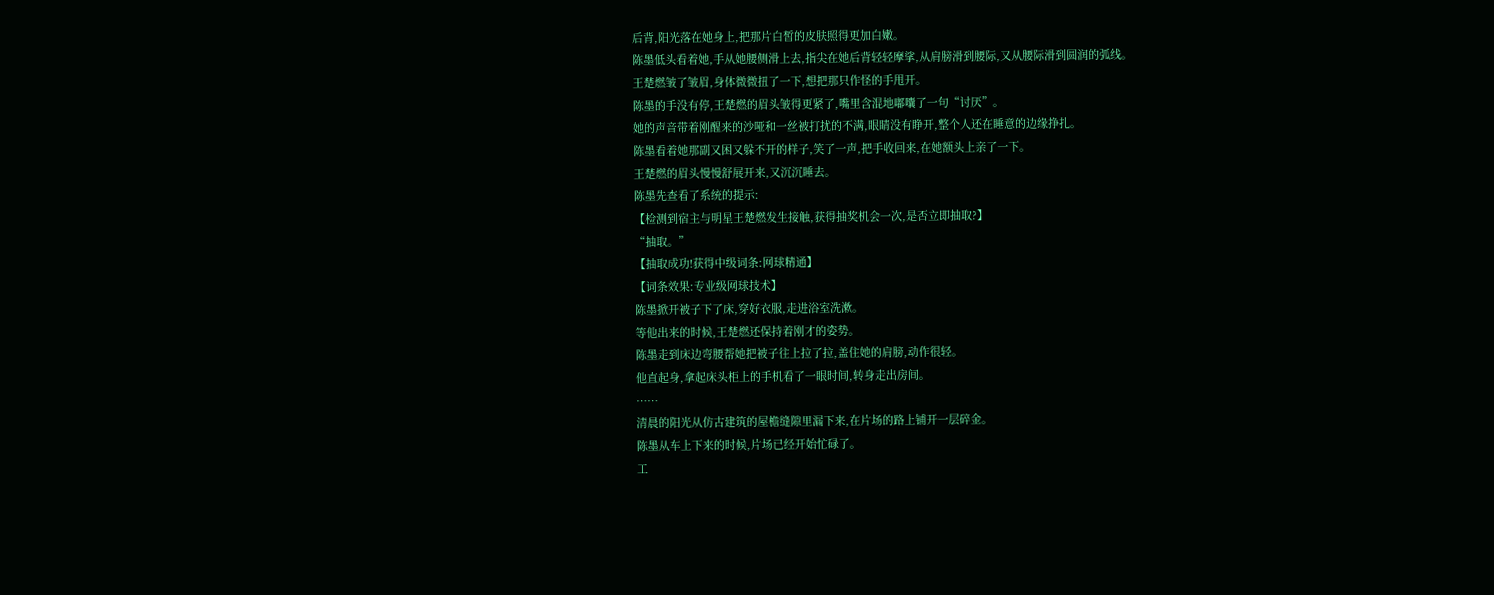后背,阳光落在她身上,把那片白皙的皮肤照得更加白嫩。
陈墨低头看着她,手从她腰侧滑上去,指尖在她后背轻轻摩挲,从肩膀滑到腰际,又从腰际滑到圆润的弧线。
王楚燃皱了皱眉,身体微微扭了一下,想把那只作怪的手甩开。
陈墨的手没有停,王楚燃的眉头皱得更紧了,嘴里含混地嘟囔了一句“讨厌”。
她的声音带着刚醒来的沙哑和一丝被打扰的不满,眼睛没有睁开,整个人还在睡意的边缘挣扎。
陈墨看着她那副又困又躲不开的样子,笑了一声,把手收回来,在她额头上亲了一下。
王楚燃的眉头慢慢舒展开来,又沉沉睡去。
陈墨先查看了系统的提示:
【检测到宿主与明星王楚燃发生接触,获得抽奖机会一次,是否立即抽取?】
“抽取。”
【抽取成功!获得中级词条:网球精通】
【词条效果:专业级网球技术】
陈墨掀开被子下了床,穿好衣服,走进浴室洗漱。
等他出来的时候,王楚燃还保持着刚才的姿势。
陈墨走到床边弯腰帮她把被子往上拉了拉,盖住她的肩膀,动作很轻。
他直起身,拿起床头柜上的手机看了一眼时间,转身走出房间。
……
清晨的阳光从仿古建筑的屋檐缝隙里漏下来,在片场的路上铺开一层碎金。
陈墨从车上下来的时候,片场已经开始忙碌了。
工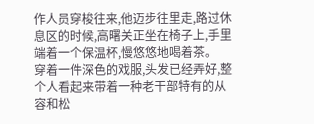作人员穿梭往来,他迈步往里走,路过休息区的时候,高曙关正坐在椅子上,手里端着一个保温杯,慢悠悠地喝着茶。
穿着一件深色的戏服,头发已经弄好,整个人看起来带着一种老干部特有的从容和松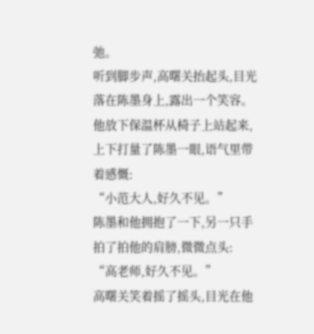弛。
听到脚步声,高曙关抬起头,目光落在陈墨身上,露出一个笑容。
他放下保温杯从椅子上站起来,上下打量了陈墨一眼,语气里带着感慨:
“小范大人,好久不见。”
陈墨和他拥抱了一下,另一只手拍了拍他的肩膀,微微点头:
“高老师,好久不见。”
高曙关笑着摇了摇头,目光在他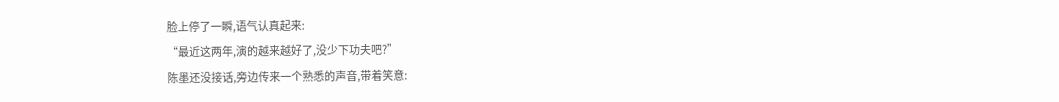脸上停了一瞬,语气认真起来:
“最近这两年,演的越来越好了,没少下功夫吧?”
陈墨还没接话,旁边传来一个熟悉的声音,带着笑意: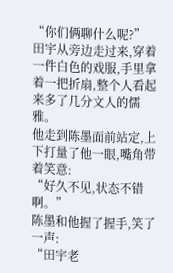“你们俩聊什么呢?”
田宇从旁边走过来,穿着一件白色的戏服,手里拿着一把折扇,整个人看起来多了几分文人的儒雅。
他走到陈墨面前站定,上下打量了他一眼,嘴角带着笑意:
“好久不见,状态不错啊。”
陈墨和他握了握手,笑了一声:
“田宇老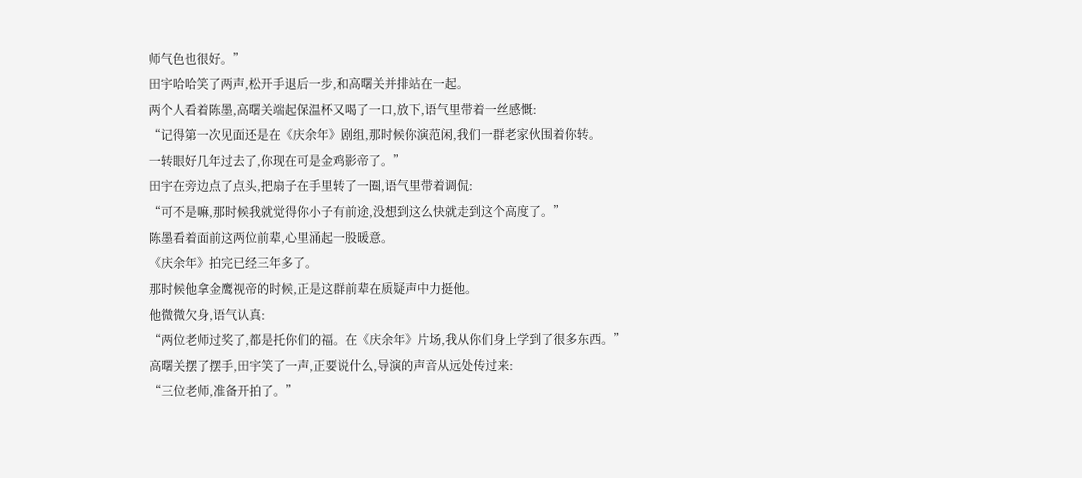师气色也很好。”
田宇哈哈笑了两声,松开手退后一步,和高曙关并排站在一起。
两个人看着陈墨,高曙关端起保温杯又喝了一口,放下,语气里带着一丝感慨:
“记得第一次见面还是在《庆余年》剧组,那时候你演范闲,我们一群老家伙围着你转。
一转眼好几年过去了,你现在可是金鸡影帝了。”
田宇在旁边点了点头,把扇子在手里转了一圈,语气里带着调侃:
“可不是嘛,那时候我就觉得你小子有前途,没想到这么快就走到这个高度了。”
陈墨看着面前这两位前辈,心里涌起一股暖意。
《庆余年》拍完已经三年多了。
那时候他拿金鹰视帝的时候,正是这群前辈在质疑声中力挺他。
他微微欠身,语气认真:
“两位老师过奖了,都是托你们的福。在《庆余年》片场,我从你们身上学到了很多东西。”
高曙关摆了摆手,田宇笑了一声,正要说什么,导演的声音从远处传过来:
“三位老师,准备开拍了。”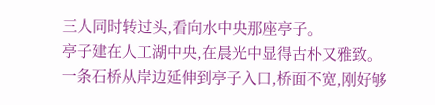三人同时转过头,看向水中央那座亭子。
亭子建在人工湖中央,在晨光中显得古朴又雅致。
一条石桥从岸边延伸到亭子入口,桥面不宽,刚好够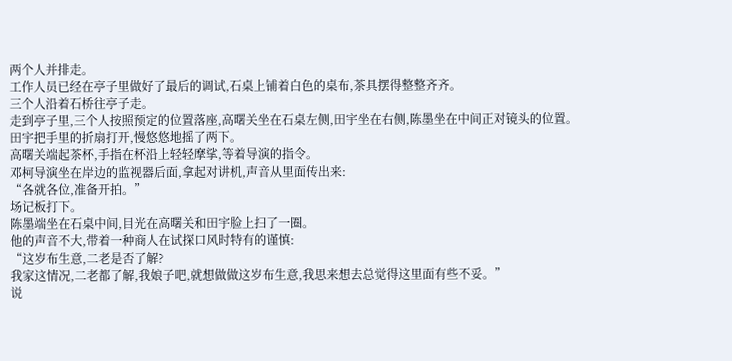两个人并排走。
工作人员已经在亭子里做好了最后的调试,石桌上铺着白色的桌布,茶具摆得整整齐齐。
三个人沿着石桥往亭子走。
走到亭子里,三个人按照预定的位置落座,高曙关坐在石桌左侧,田宇坐在右侧,陈墨坐在中间正对镜头的位置。
田宇把手里的折扇打开,慢悠悠地摇了两下。
高曙关端起茶杯,手指在杯沿上轻轻摩挲,等着导演的指令。
邓柯导演坐在岸边的监视器后面,拿起对讲机,声音从里面传出来:
“各就各位,准备开拍。”
场记板打下。
陈墨端坐在石桌中间,目光在高曙关和田宇脸上扫了一圈。
他的声音不大,带着一种商人在试探口风时特有的谨慎:
“这岁布生意,二老是否了解?
我家这情况,二老都了解,我娘子吧,就想做做这岁布生意,我思来想去总觉得这里面有些不妥。”
说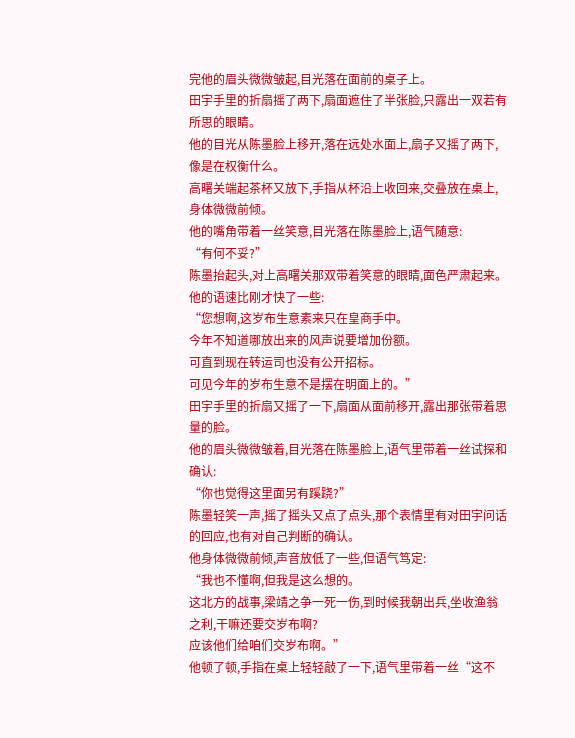完他的眉头微微皱起,目光落在面前的桌子上。
田宇手里的折扇摇了两下,扇面遮住了半张脸,只露出一双若有所思的眼睛。
他的目光从陈墨脸上移开,落在远处水面上,扇子又摇了两下,像是在权衡什么。
高曙关端起茶杯又放下,手指从杯沿上收回来,交叠放在桌上,身体微微前倾。
他的嘴角带着一丝笑意,目光落在陈墨脸上,语气随意:
“有何不妥?”
陈墨抬起头,对上高曙关那双带着笑意的眼睛,面色严肃起来。
他的语速比刚才快了一些:
“您想啊,这岁布生意素来只在皇商手中。
今年不知道哪放出来的风声说要增加份额。
可直到现在转运司也没有公开招标。
可见今年的岁布生意不是摆在明面上的。”
田宇手里的折扇又摇了一下,扇面从面前移开,露出那张带着思量的脸。
他的眉头微微皱着,目光落在陈墨脸上,语气里带着一丝试探和确认:
“你也觉得这里面另有蹊跷?”
陈墨轻笑一声,摇了摇头又点了点头,那个表情里有对田宇问话的回应,也有对自己判断的确认。
他身体微微前倾,声音放低了一些,但语气笃定:
“我也不懂啊,但我是这么想的。
这北方的战事,梁靖之争一死一伤,到时候我朝出兵,坐收渔翁之利,干嘛还要交岁布啊?
应该他们给咱们交岁布啊。”
他顿了顿,手指在桌上轻轻敲了一下,语气里带着一丝“这不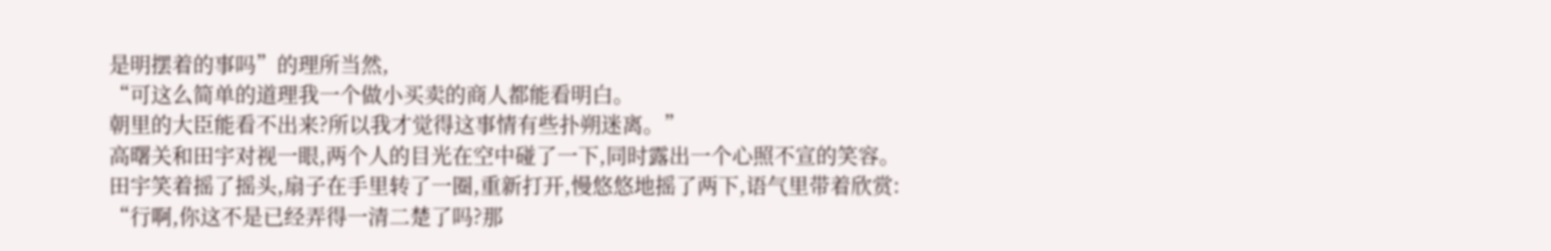是明摆着的事吗”的理所当然,
“可这么简单的道理我一个做小买卖的商人都能看明白。
朝里的大臣能看不出来?所以我才觉得这事情有些扑朔迷离。”
高曙关和田宇对视一眼,两个人的目光在空中碰了一下,同时露出一个心照不宣的笑容。
田宇笑着摇了摇头,扇子在手里转了一圈,重新打开,慢悠悠地摇了两下,语气里带着欣赏:
“行啊,你这不是已经弄得一清二楚了吗?那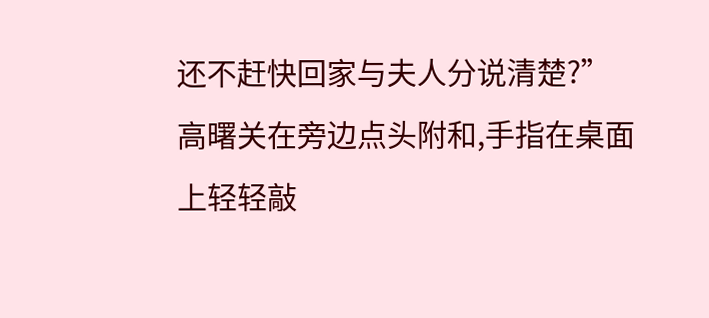还不赶快回家与夫人分说清楚?”
高曙关在旁边点头附和,手指在桌面上轻轻敲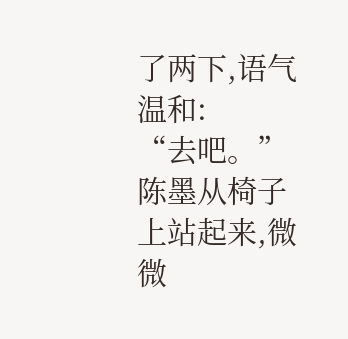了两下,语气温和:
“去吧。”
陈墨从椅子上站起来,微微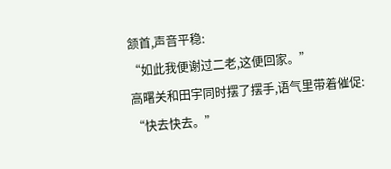颔首,声音平稳:
“如此我便谢过二老,这便回家。”
高曙关和田宇同时摆了摆手,语气里带着催促:
“快去快去。”